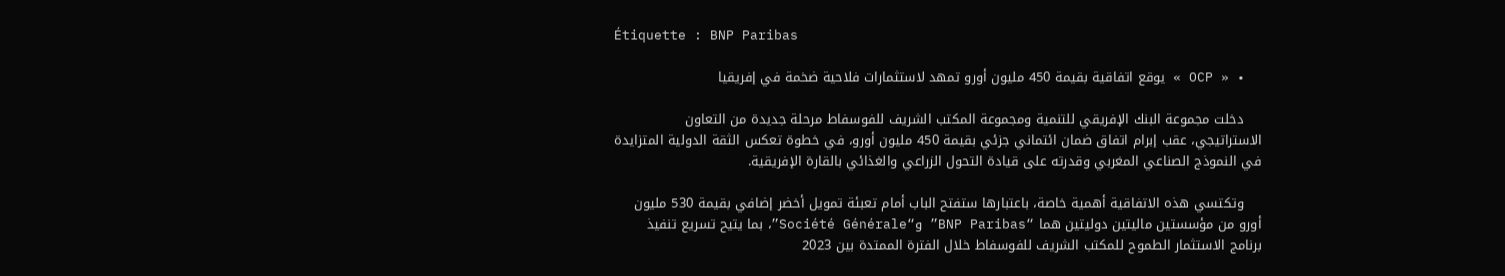Étiquette : BNP Paribas

  • « OCP » يوقع اتفاقية بقيمة 450 مليون أورو تمهد لاستثمارات فلاحية ضخمة في إفريقيا

    دخلت مجموعة البنك الإفريقي للتنمية ومجموعة المكتب الشريف للفوسفاط مرحلة جديدة من التعاون الاستراتيجي، عقب إبرام اتفاق ضمان ائتماني جزئي بقيمة 450 مليون أورو، في خطوة تعكس الثقة الدولية المتزايدة في النموذج الصناعي المغربي وقدرته على قيادة التحول الزراعي والغذائي بالقارة الإفريقية.

    وتكتسي هذه الاتفاقية أهمية خاصة، باعتبارها ستفتح الباب أمام تعبئة تمويل أخضر إضافي بقيمة 530 مليون أورو من مؤسستين ماليتين دوليتين هما “BNP Paribas” و“Société Générale”، بما يتيح تسريع تنفيذ برنامج الاستثمار الطموح للمكتب الشريف للفوسفاط خلال الفترة الممتدة بين 2023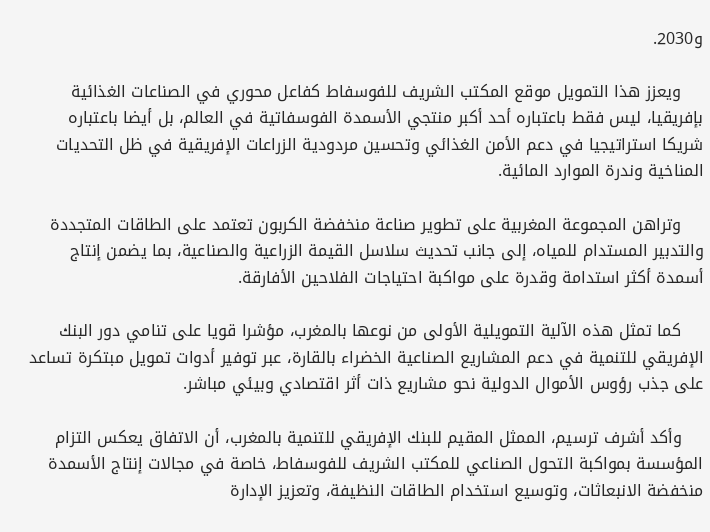و2030.

    ويعزز هذا التمويل موقع المكتب الشريف للفوسفاط كفاعل محوري في الصناعات الغذائية بإفريقيا، ليس فقط باعتباره أحد أكبر منتجي الأسمدة الفوسفاتية في العالم، بل أيضا باعتباره شريكا استراتيجيا في دعم الأمن الغذائي وتحسين مردودية الزراعات الإفريقية في ظل التحديات المناخية وندرة الموارد المائية.

    وتراهن المجموعة المغربية على تطوير صناعة منخفضة الكربون تعتمد على الطاقات المتجددة والتدبير المستدام للمياه، إلى جانب تحديث سلاسل القيمة الزراعية والصناعية، بما يضمن إنتاج أسمدة أكثر استدامة وقدرة على مواكبة احتياجات الفلاحين الأفارقة.

    كما تمثل هذه الآلية التمويلية الأولى من نوعها بالمغرب، مؤشرا قويا على تنامي دور البنك الإفريقي للتنمية في دعم المشاريع الصناعية الخضراء بالقارة، عبر توفير أدوات تمويل مبتكرة تساعد على جذب رؤوس الأموال الدولية نحو مشاريع ذات أثر اقتصادي وبيئي مباشر.

    وأكد أشرف ترسيم، الممثل المقيم للبنك الإفريقي للتنمية بالمغرب، أن الاتفاق يعكس التزام المؤسسة بمواكبة التحول الصناعي للمكتب الشريف للفوسفاط، خاصة في مجالات إنتاج الأسمدة منخفضة الانبعاثات، وتوسيع استخدام الطاقات النظيفة، وتعزيز الإدارة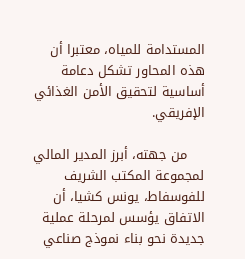المستدامة للمياه، معتبرا أن هذه المحاور تشكل دعامة أساسية لتحقيق الأمن الغذائي الإفريقي.

    من جهته، أبرز المدير المالي لمجموعة المكتب الشريف للفوسفاط، يونس كشيا، أن الاتفاق يؤسس لمرحلة عملية جديدة نحو بناء نموذج صناعي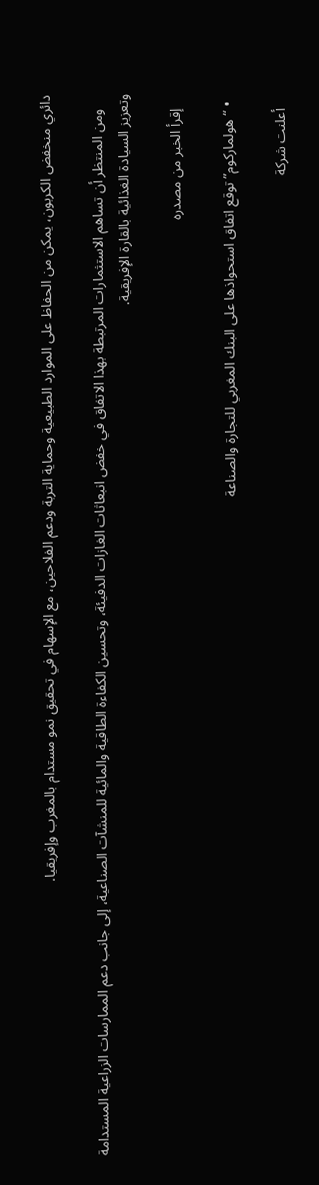دائري منخفض الكربون، يمكن من الحفاظ على الموارد الطبيعية وحماية التربة ودعم الفلاحين، مع الإسهام في تحقيق نمو مستدام بالمغرب وإفريقيا.

    ومن المنتظر أن تساهم الاستثمارات المرتبطة بهذا الاتفاق في خفض انبعاثات الغازات الدفيئة، وتحسين الكفاءة الطاقية والمائية للمنشآت الصناعية، إلى جانب دعم الممارسات الزراعية المستدامة وتعزيز السيادة الغذائية بالقارة الإفريقية.

    إقرأ الخبر من مصدره

  • “هولماركوم” توقع اتفاق استحواذها على البنك المغربي للتجارة والصناعة

    أعلنت شركة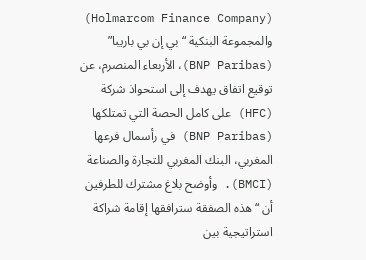(Holmarcom Finance Company) والمجموعة البنكية “بي إن بي باريبا” (BNP Paribas)، الأربعاء المنصرم، عن توقيع اتفاق يهدف إلى استحواذ شركة (HFC) على كامل الحصة التي تمتلكها (BNP Paribas) في رأسمال فرعها المغربي، البنك المغربي للتجارة والصناعة (BMCI). وأوضح بلاغ مشترك للطرفين أن “هذه الصفقة سترافقها إقامة شراكة استراتيجية بين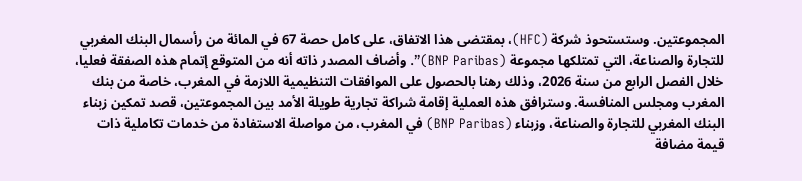المجموعتين. وستستحوذ شركة (HFC)، بمقتضى هذا الاتفاق، على كامل حصة 67 في المائة من رأسمال البنك المغربي للتجارة والصناعة، التي تمتلكها مجموعة (BNP Paribas)”. وأضاف المصدر ذاته أنه من المتوقع إتمام هذه الصفقة فعليا، خلال الفصل الرابع من سنة 2026، وذلك رهنا بالحصول على الموافقات التنظيمية اللازمة في المغرب، خاصة من بنك المغرب ومجلس المنافسة. وسترافق هذه العملية إقامة شراكة تجارية طويلة الأمد بين المجموعتين، قصد تمكين زبناء البنك المغربي للتجارة والصناعة، وزبناء (BNP Paribas) في المغرب، من مواصلة الاستفادة من خدمات تكاملية ذات قيمة مضافة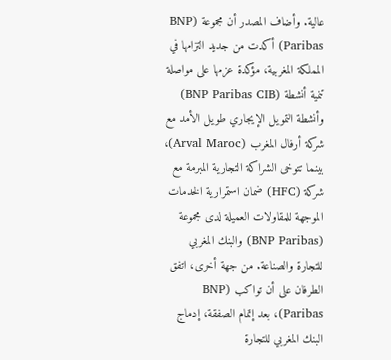عالية. وأضاف المصدر أن مجموعة (BNP Paribas) أكدت من جديد التزامها في المملكة المغربية، مؤكدة عزمها على مواصلة تنمية أنشطة (BNP Paribas CIB) وأنشطة التمويل الإيجاري طويل الأمد مع شركة أرفال المغرب (Arval Maroc)، بينما تتوخى الشراكة التجارية المبرمة مع شركة (HFC) ضمان استمرارية الخدمات الموجهة للمقاولات العميلة لدى مجموعة (BNP Paribas) والبنك المغربي للتجارة والصناعة. من جهة أخرى، اتفق الطرفان على أن تواكب (BNP Paribas)، بعد إتمام الصفقة، إدماج البنك المغربي للتجارة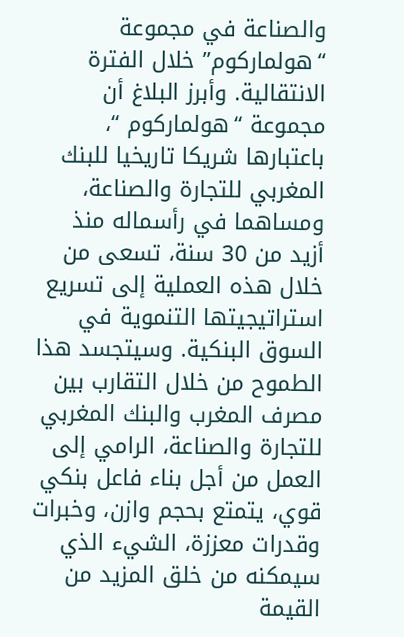والصناعة في مجموعة “هولماركوم” خلال الفترة الانتقالية. وأبرز البلاغ أن مجموعة “هولماركوم “، باعتبارها شريكا تاريخيا للبنك المغربي للتجارة والصناعة، ومساهما في رأسماله منذ أزيد من 30 سنة، تسعى من خلال هذه العملية إلى تسريع استراتيجيتها التنموية في السوق البنكية. وسيتجسد هذا الطموح من خلال التقارب بين مصرف المغرب والبنك المغربي للتجارة والصناعة، الرامي إلى العمل من أجل بناء فاعل بنكي قوي، يتمتع بحجم وازن، وخبرات وقدرات معززة، الشيء الذي سيمكنه من خلق المزيد من القيمة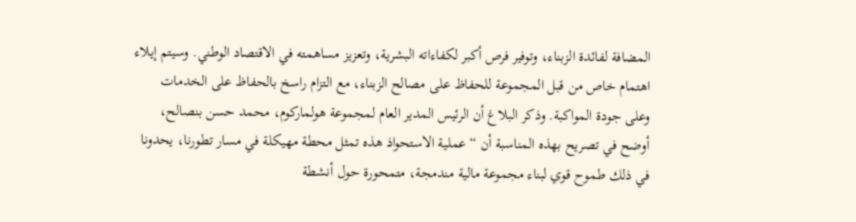المضافة لفائدة الزبناء، وتوفير فرص أكبر لكفاءاته البشرية، وتعزيز مساهمته في الاقتصاد الوطني. وسيتم إيلاء اهتمام خاص من قبل المجموعة للحفاظ على مصالح الزبناء، مع التزام راسخ بالحفاظ على الخدمات وعلى جودة المواكبة. وذكر البلاغ أن الرئيس المدير العام لمجموعة هولماركوم، محمد حسن بنصالح، أوضح في تصريح بهذه المناسبة أن “عملية الاستحواذ هذه تمثل محطة مهيكلة في مسار تطورنا، يحدونا في ذلك طموح قوي لبناء مجموعة مالية مندمجة، متمحورة حول أنشطة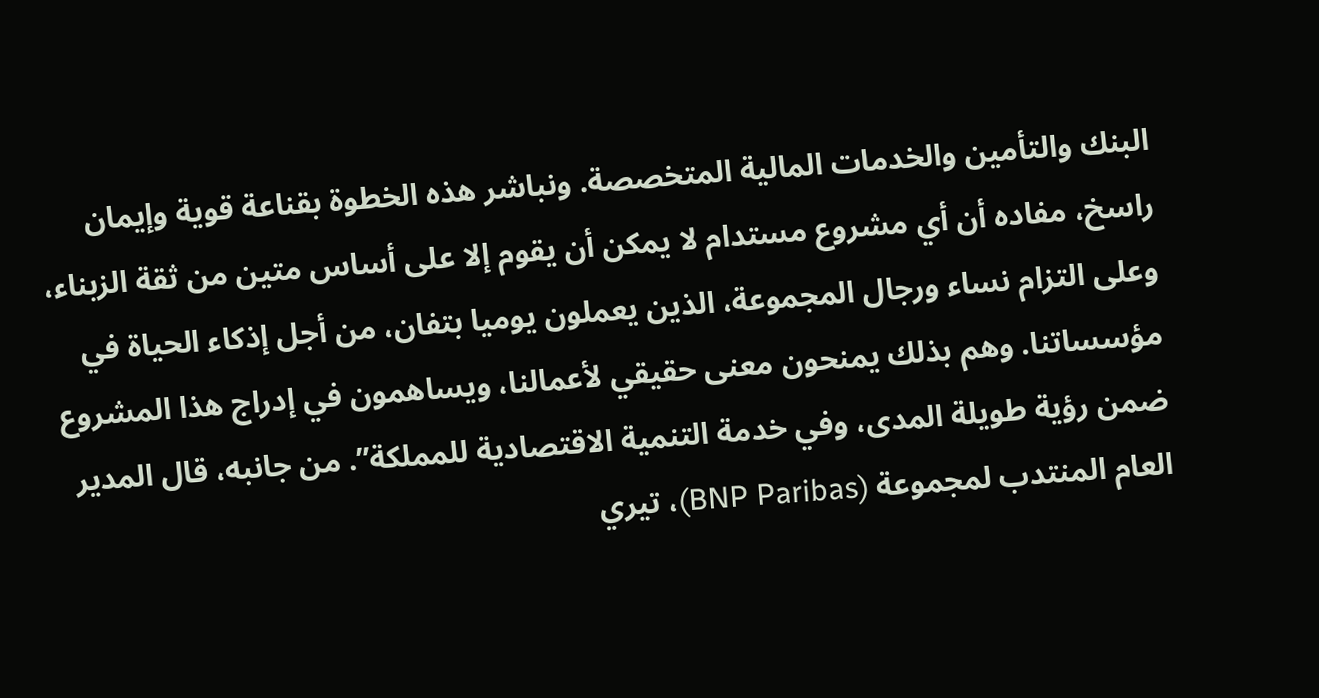البنك والتأمين والخدمات المالية المتخصصة. ونباشر هذه الخطوة بقناعة قوية وإيمان راسخ، مفاده أن أي مشروع مستدام لا يمكن أن يقوم إلا على أساس متين من ثقة الزبناء، وعلى التزام نساء ورجال المجموعة، الذين يعملون يوميا بتفان، من أجل إذكاء الحياة في مؤسساتنا. وهم بذلك يمنحون معنى حقيقي لأعمالنا، ويساهمون في إدراج هذا المشروع ضمن رؤية طويلة المدى، وفي خدمة التنمية الاقتصادية للمملكة”. من جانبه، قال المدير العام المنتدب لمجموعة (BNP Paribas)، تيري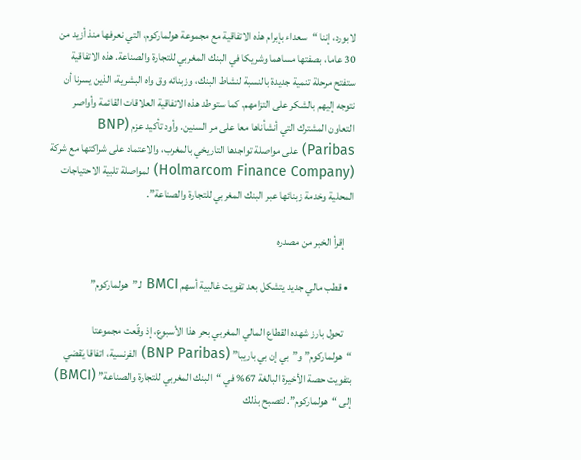لابورد، إننا “سعداء بإبرام هذه الاتفاقية مع مجموعة هولماركوم، التي نعرفها منذ أزيد من 30 عاما، بصفتها مساهما وشريكا في البنك المغربي للتجارة والصناعة. هذه الاتفاقية ستفتح مرحلة تنمية جديدة بالنسبة لنشاط البنك، وزبنائه وق واه البشرية، الذين يسرنا أن نتوجه إليهم بالشكر على التزامهم. كما ستوطد هذه الاتفاقية العلاقات القائمة وأواصر التعاون المشترك التي أنشأناها معا على مر السنين. وأود تأكيد عزم (BNP Paribas) على مواصلة تواجدها التاريخي بالمغرب، والاعتماد على شراكتها مع شركة (Holmarcom Finance Company) لمواصلة تلبية الاحتياجات المحلية وخدمة زبنائها عبر البنك المغربي للتجارة والصناعة”.

    إقرأ الخبر من مصدره

  • قطب مالي جديد يتشكل بعد تفويت غالبية أسهم BMCI لـ”هولماركوم”

    تحول بارز شهده القطاع المالي المغربي بحر هذا الأسبوع، إذ وقّعت مجموعتا “هولماركوم” و”بي إن بي باريبا” (BNP Paribas) الفرنسية، اتفاقا يَقضي بتفويت حصة الأخيرة البالغة 67% في “البنك المغربي للتجارة والصناعة” (BMCI) إلى “هولماركوم”. لتصبح بذلك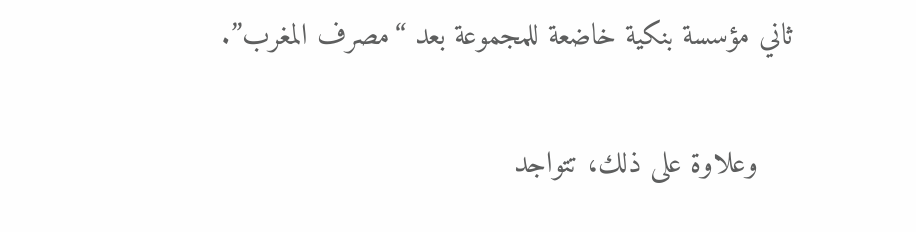ثاني مؤسسة بنكية خاضعة للمجموعة بعد “مصرف المغرب”.

    وعلاوة على ذلك، تتواجد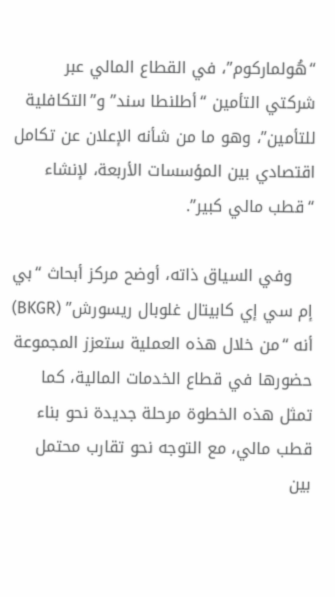“هُولماركوم”، في القطاع المالي عبر شركتي التأمين “أطلنطا سند” و”التكافلية للتأمين”، وهو ما من شأنه الإعلان عن تكامل اقتصادي بين المؤسسات الأربعة، لإنشاء “قطب مالي كبير”.

    وفي السياق ذاته، أوضح مركز أبحاث “بي إم سي إي كابيتال غلوبال ريسورش” (BKGR) أنه “من خلال هذه العملية ستعزز المجموعة حضورها في قطاع الخدمات المالية، كما تمثل هذه الخطوة مرحلة جديدة نحو بناء قطب مالي، مع التوجه نحو تقارب محتمل بين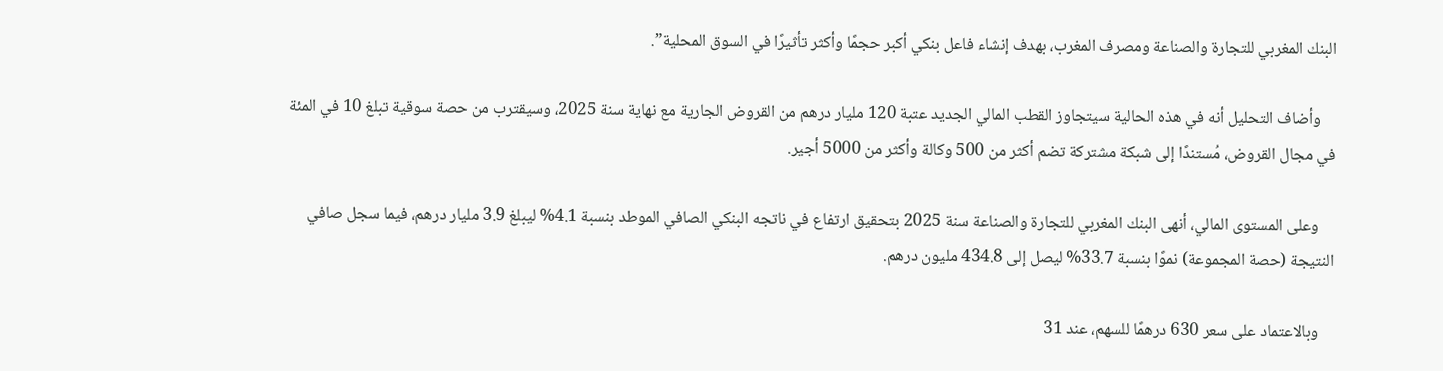البنك المغربي للتجارة والصناعة ومصرف المغرب، بهدف إنشاء فاعل بنكي أكبر حجمًا وأكثر تأثيرًا في السوق المحلية”.

    وأضاف التحليل أنه في هذه الحالية سيتجاوز القطب المالي الجديد عتبة 120 مليار درهم من القروض الجارية مع نهاية سنة 2025، وسيقترب من حصة سوقية تبلغ 10 في المئة في مجال القروض، مُستندًا إلى شبكة مشتركة تضم أكثر من 500 وكالة وأكثر من 5000 أجير.

    وعلى المستوى المالي، أنهى البنك المغربي للتجارة والصناعة سنة 2025 بتحقيق ارتفاع في ناتجه البنكي الصافي الموطد بنسبة 4.1% ليبلغ 3.9 مليار درهم، فيما سجل صافي النتيجة (حصة المجموعة) نموًا بنسبة 33.7% ليصل إلى 434.8 مليون درهم.

    وبالاعتماد على سعر 630 درهمًا للسهم، عند 31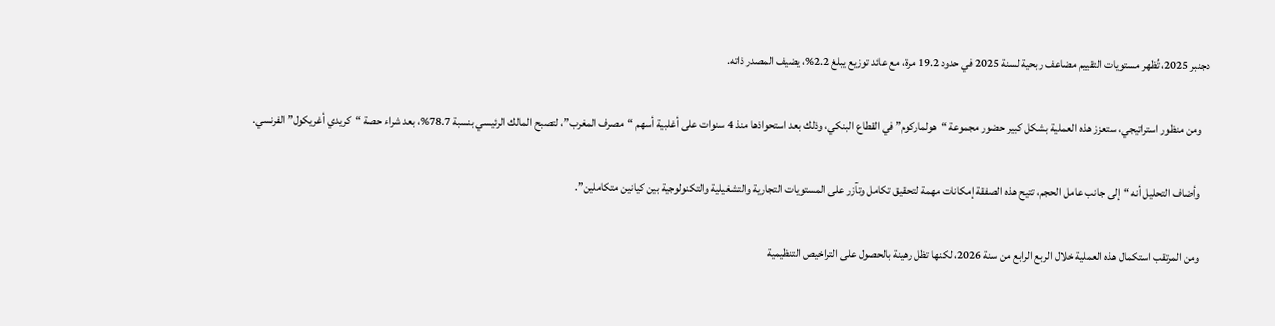دجنبر 2025، تُظهر مستويات التقييم مضاعف ربحية لسنة 2025 في حدود 19.2 مرة، مع عائد توزيع يبلغ 2.2%، يضيف المصدر ذاته.

    ومن منظور استراتيجي، ستعزز هذه العملية بشكل كبير حضور مجموعة “هولماركوم” في القطاع البنكي، وذلك بعد استحواذها منذ 4 سنوات على أغلبية أسهم “مصرف المغرب”، لتصبح المالك الرئيسي بنسبة 78.7%، بعد شراء حصة “كريدي أغريكول” الفرنسي.

    وأضاف التحليل أنه “إلى جانب عامل الحجم، تتيح هذه الصفقة إمكانات مهمة لتحقيق تكامل وتآزر على المستويات التجارية والتشغيلية والتكنولوجية بين كيانين متكاملين”.

    ومن المرتقب استكمال هذه العملية خلال الربع الرابع من سنة 2026، لكنها تظل رهينة بالحصول على التراخيص التنظيمية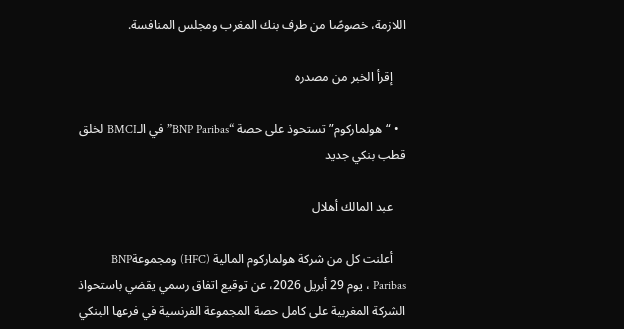اللازمة، خصوصًا من طرف بنك المغرب ومجلس المنافسة.

    إقرأ الخبر من مصدره

  • “هولماركوم” تستحوذ على حصة “BNP Paribas” في الـBMCI لخلق قطب بنكي جديد

    عبد المالك أهلال

    أعلنت كل من شركة هولماركوم المالية (HFC) ومجموعةBNP Paribas ، يوم 29 أبريل 2026، عن توقيع اتفاق رسمي يقضي باستحواذ الشركة المغربية على كامل حصة المجموعة الفرنسية في فرعها البنكي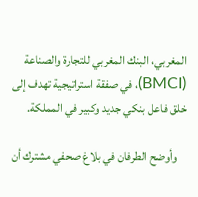المغربي، البنك المغربي للتجارة والصناعة (BMCI)، في صفقة استراتيجية تهدف إلى خلق فاعل بنكي جديد وكبير في المملكة.

    وأوضح الطرفان في بلاغ صحفي مشترك أن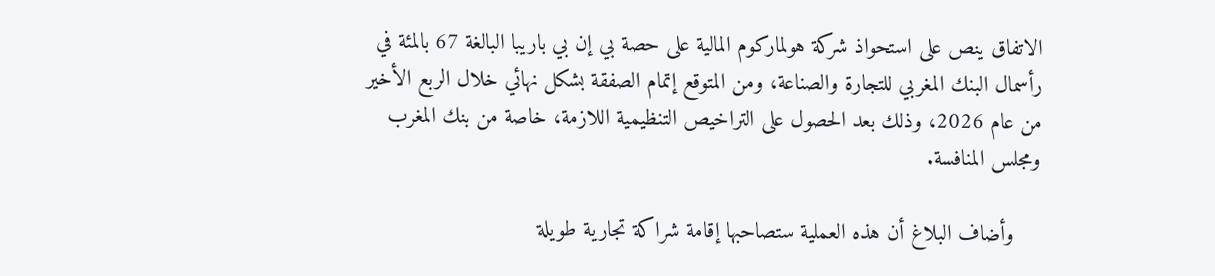الاتفاق ينص على استحواذ شركة هولماركوم المالية على حصة بي إن بي باريبا البالغة 67 بالمئة في رأسمال البنك المغربي للتجارة والصناعة، ومن المتوقع إتمام الصفقة بشكل نهائي خلال الربع الأخير من عام 2026، وذلك بعد الحصول على التراخيص التنظيمية اللازمة، خاصة من بنك المغرب ومجلس المنافسة.

    وأضاف البلاغ أن هذه العملية ستصاحبها إقامة شراكة تجارية طويلة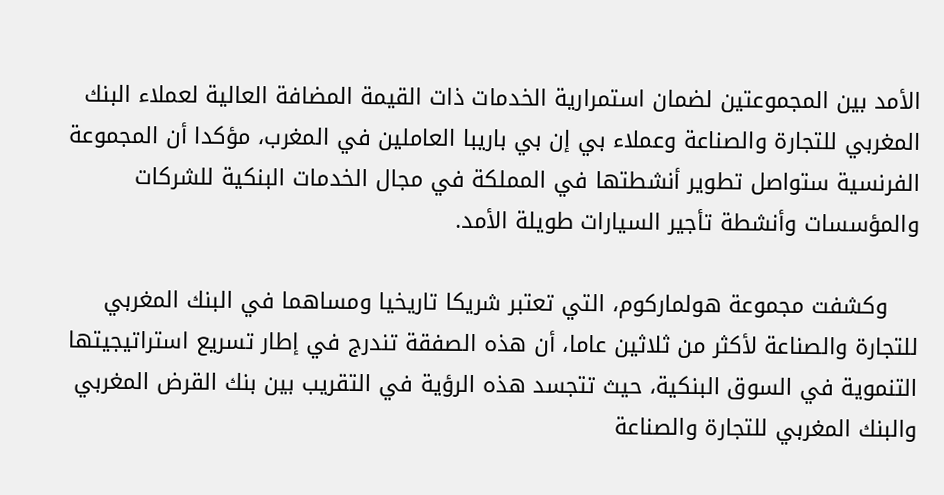الأمد بين المجموعتين لضمان استمرارية الخدمات ذات القيمة المضافة العالية لعملاء البنك المغربي للتجارة والصناعة وعملاء بي إن بي باريبا العاملين في المغرب، مؤكدا أن المجموعة الفرنسية ستواصل تطوير أنشطتها في المملكة في مجال الخدمات البنكية للشركات والمؤسسات وأنشطة تأجير السيارات طويلة الأمد.

    وكشفت مجموعة هولماركوم، التي تعتبر شريكا تاريخيا ومساهما في البنك المغربي للتجارة والصناعة لأكثر من ثلاثين عاما، أن هذه الصفقة تندرج في إطار تسريع استراتيجيتها التنموية في السوق البنكية، حيث تتجسد هذه الرؤية في التقريب بين بنك القرض المغربي والبنك المغربي للتجارة والصناعة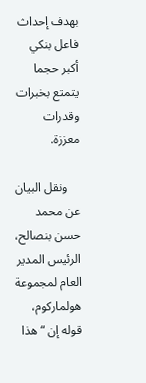بهدف إحداث فاعل بنكي أكبر حجما يتمتع بخبرات وقدرات معززة.

    ونقل البيان عن محمد حسن بنصالح، الرئيس المدير العام لمجموعة هولماركوم، قوله إن “هذا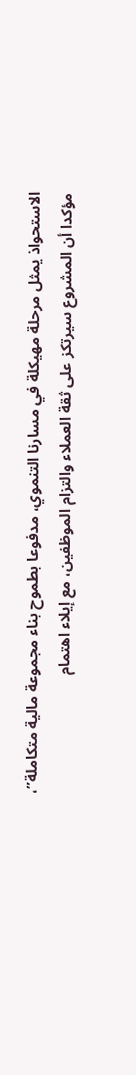الاستحواذ يمثل مرحلة مهيكلة في مسارنا التنموي، مدفوعا بطموح بناء مجموعة مالية متكاملة”، مؤكدا أن المشروع سيرتكز على ثقة العملاء والتزام الموظفين، مع إيلاء اهتمام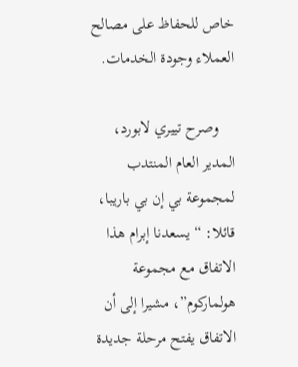خاص للحفاظ على مصالح العملاء وجودة الخدمات.

    وصرح تييري لابورد، المدير العام المنتدب لمجموعة بي إن بي باريبا، قائلا: “يسعدنا إبرام هذا الاتفاق مع مجموعة هولماركوم”، مشيرا إلى أن الاتفاق يفتح مرحلة جديدة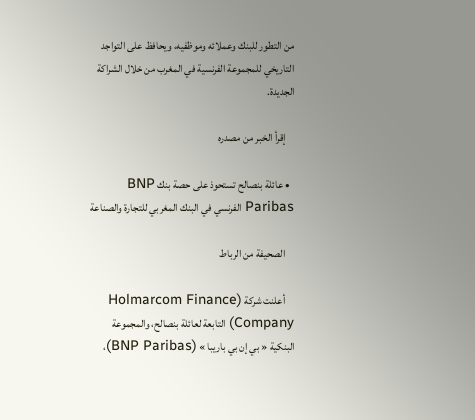من التطور للبنك وعملائه وموظفيه، ويحافظ على التواجد التاريخي للمجموعة الفرنسية في المغرب من خلال الشراكة الجديدة.

    إقرأ الخبر من مصدره

  • عائلة بنصالح تستحوذ على حصة بنك BNP Paribas الفرنسي في البنك المغربي للتجارة والصناعة

    الصحيفة من الرباط

    أعلنت شركة (Holmarcom Finance Company) التابعة لعائلة بنصالح، والمجموعة البنكية « بي إن بي باريبا » (BNP Paribas)،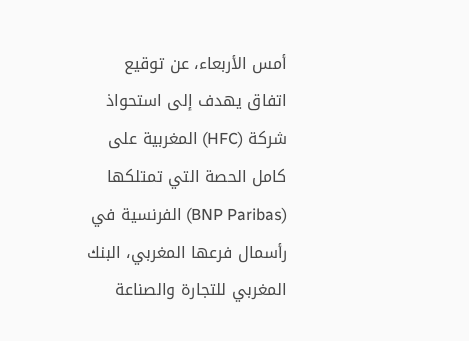أمس الأربعاء، عن توقيع اتفاق يهدف إلى استحواذ شركة (HFC) المغربية على كامل الحصة التي تمتلكها (BNP Paribas) الفرنسية في رأسمال فرعها المغربي، البنك المغربي للتجارة والصناعة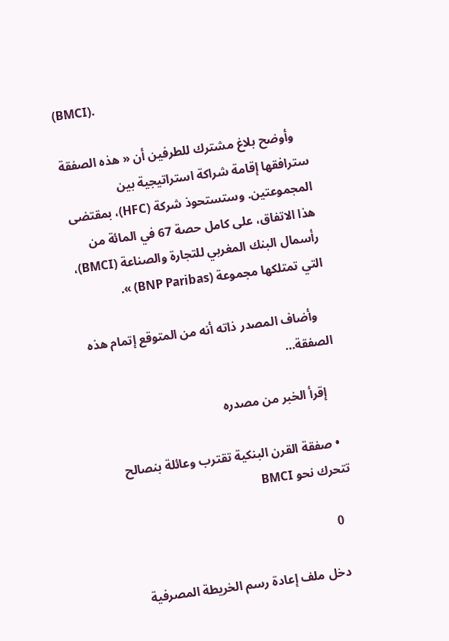(BMCI).

    وأوضح بلاغ مشترك للطرفين أن « هذه الصفقة سترافقها إقامة شراكة استراتيجية بين المجموعتين. وستستحوذ شركة (HFC)، بمقتضى هذا الاتفاق، على كامل حصة 67 في المائة من رأسمال البنك المغربي للتجارة والصناعة (BMCI)، التي تمتلكها مجموعة (BNP Paribas) ».

    وأضاف المصدر ذاته أنه من المتوقع إتمام هذه الصفقة…

    إقرأ الخبر من مصدره

  • صفقة القرن البنكية تقترب وعائلة بنصالح تتحرك نحو BMCI

    0

    دخل ملف إعادة رسم الخريطة المصرفية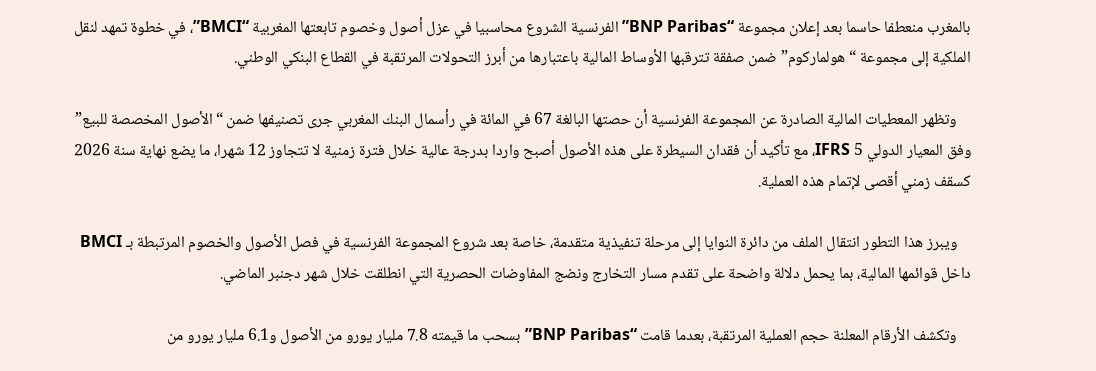بالمغرب منعطفا حاسما بعد إعلان مجموعة “BNP Paribas” الفرنسية الشروع محاسبيا في عزل أصول وخصوم تابعتها المغربية “BMCI”، في خطوة تمهد لنقل الملكية إلى مجموعة “هولماركوم” ضمن صفقة تترقبها الأوساط المالية باعتبارها من أبرز التحولات المرتقبة في القطاع البنكي الوطني.

    وتظهر المعطيات المالية الصادرة عن المجموعة الفرنسية أن حصتها البالغة 67 في المائة في رأسمال البنك المغربي جرى تصنيفها ضمن “الأصول المخصصة للبيع” وفق المعيار الدولي IFRS 5، مع تأكيد أن فقدان السيطرة على هذه الأصول أصبح واردا بدرجة عالية خلال فترة زمنية لا تتجاوز 12 شهرا، ما يضع نهاية سنة 2026 كسقف زمني أقصى لإتمام هذه العملية.

    ويبرز هذا التطور انتقال الملف من دائرة النوايا إلى مرحلة تنفيذية متقدمة، خاصة بعد شروع المجموعة الفرنسية في فصل الأصول والخصوم المرتبطة بـ BMCI داخل قوائمها المالية، بما يحمل دلالة واضحة على تقدم مسار التخارج ونضج المفاوضات الحصرية التي انطلقت خلال شهر دجنبر الماضي.

    وتكشف الأرقام المعلنة حجم العملية المرتقبة، بعدما قامت “BNP Paribas” بسحب ما قيمته 7.8 مليار يورو من الأصول و6.1 مليار يورو من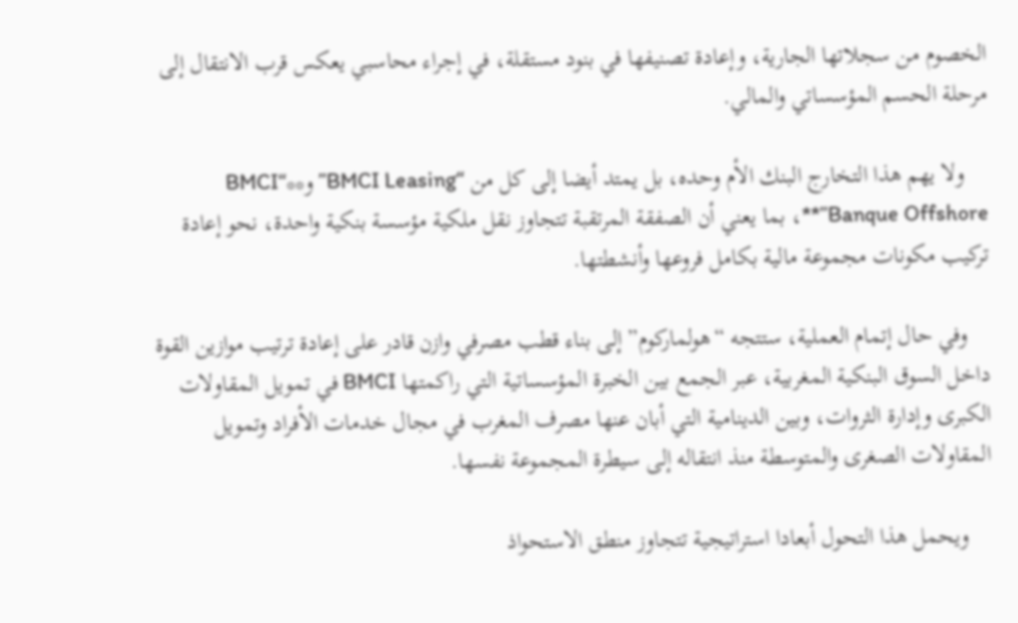الخصوم من سجلاتها الجارية، وإعادة تصنيفها في بنود مستقلة، في إجراء محاسبي يعكس قرب الانتقال إلى مرحلة الحسم المؤسساتي والمالي.

    ولا يهم هذا التخارج البنك الأم وحده، بل يمتد أيضا إلى كل من “BMCI Leasing” و**“BMCI Banque Offshore”**، بما يعني أن الصفقة المرتقبة تتجاوز نقل ملكية مؤسسة بنكية واحدة، نحو إعادة تركيب مكونات مجموعة مالية بكامل فروعها وأنشطتها.

    وفي حال إتمام العملية، ستتجه “هولماركوم” إلى بناء قطب مصرفي وازن قادر على إعادة ترتيب موازين القوة داخل السوق البنكية المغربية، عبر الجمع بين الخبرة المؤسساتية التي راكمتها BMCI في تمويل المقاولات الكبرى وإدارة الثروات، وبين الدينامية التي أبان عنها مصرف المغرب في مجال خدمات الأفراد وتمويل المقاولات الصغرى والمتوسطة منذ انتقاله إلى سيطرة المجموعة نفسها.

    ويحمل هذا التحول أبعادا استراتيجية تتجاوز منطق الاستحواذ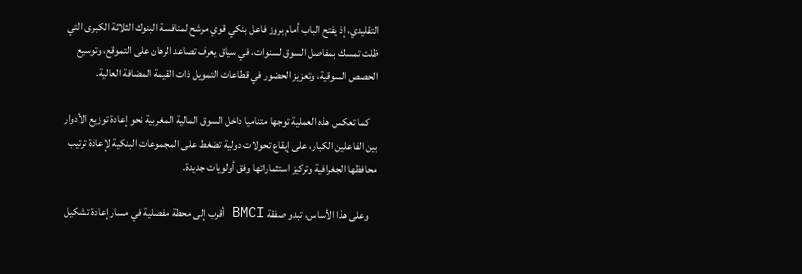التقليدي، إذ يفتح الباب أمام بروز فاعل بنكي قوي مرشح لمنافسة البنوك الثلاثة الكبرى التي ظلت تمسك بمفاصل السوق لسنوات، في سياق يعرف تصاعد الرهان على التموقع، وتوسيع الحصص السوقية، وتعزيز الحضور في قطاعات التمويل ذات القيمة المضافة العالية.

    كما تعكس هذه العملية توجها متناميا داخل السوق المالية المغربية نحو إعادة توزيع الأدوار بين الفاعلين الكبار، على إيقاع تحولات دولية تضغط على المجموعات البنكية لإعادة ترتيب محافظها الجغرافية وتركيز استثماراتها وفق أولويات جديدة.

    وعلى هذا الأساس، تبدو صفقة BMCI أقرب إلى محطة مفصلية في مسار إعادة تشكيل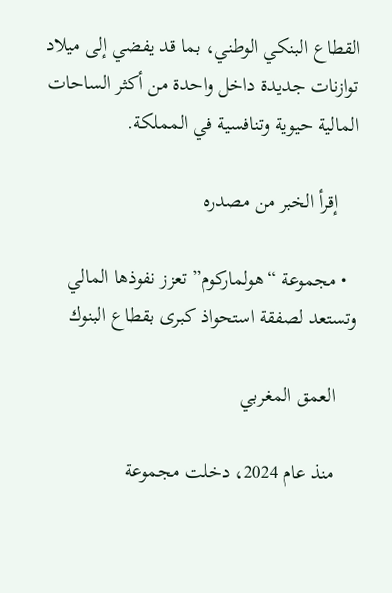القطاع البنكي الوطني، بما قد يفضي إلى ميلاد توازنات جديدة داخل واحدة من أكثر الساحات المالية حيوية وتنافسية في المملكة.

    إقرأ الخبر من مصدره

  • مجموعة “هولماركوم” تعزز نفوذها المالي وتستعد لصفقة استحواذ كبرى بقطاع البنوك

    العمق المغربي

    منذ عام 2024، دخلت مجموعة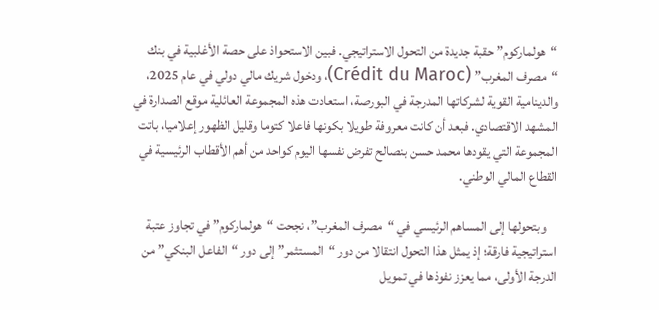“هولماركوم” حقبة جديدة من التحول الاستراتيجي. فبين الاستحواذ على حصة الأغلبية في بنك “مصرف المغرب” (Crédit du Maroc)، ودخول شريك مالي دولي في عام 2025، والدينامية القوية لشركاتها المدرجة في البورصة، استعادت هذه المجموعة العائلية موقع الصدارة في المشهد الاقتصادي. فبعد أن كانت معروفة طويلا بكونها فاعلا كتوما وقليل الظهور إعلاميا، باتت المجموعة التي يقودها محمد حسن بنصالح تفرض نفسها اليوم كواحد من أهم الأقطاب الرئيسية في القطاع المالي الوطني.

    وبتحولها إلى المساهم الرئيسي في “مصرف المغرب”، نجحت “هولماركوم” في تجاوز عتبة استراتيجية فارقة؛ إذ يمثل هذا التحول انتقالا من دور “المستثمر” إلى دور “الفاعل البنكي” من الدرجة الأولى، مما يعزز نفوذها في تمويل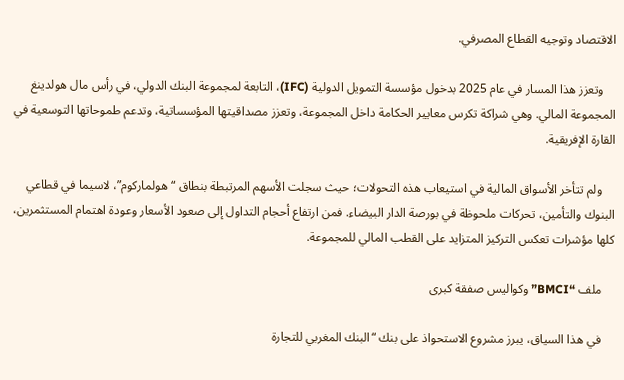الاقتصاد وتوجيه القطاع المصرفي.

    وتعزز هذا المسار في عام 2025 بدخول مؤسسة التمويل الدولية (IFC)، التابعة لمجموعة البنك الدولي، في رأس مال هولدينغ المجموعة المالي. وهي شراكة تكرس معايير الحكامة داخل المجموعة، وتعزز مصداقيتها المؤسساتية، وتدعم طموحاتها التوسعية في القارة الإفريقية.

    ولم تتأخر الأسواق المالية في استيعاب هذه التحولات؛ حيث سجلت الأسهم المرتبطة بنطاق “هولماركوم”، لاسيما في قطاعي البنوك والتأمين، تحركات ملحوظة في بورصة الدار البيضاء. فمن ارتفاع أحجام التداول إلى صعود الأسعار وعودة اهتمام المستثمرين، كلها مؤشرات تعكس التركيز المتزايد على القطب المالي للمجموعة.

    ملف “BMCI” وكواليس صفقة كبرى

    في هذا السياق، يبرز مشروع الاستحواذ على بنك “البنك المغربي للتجارة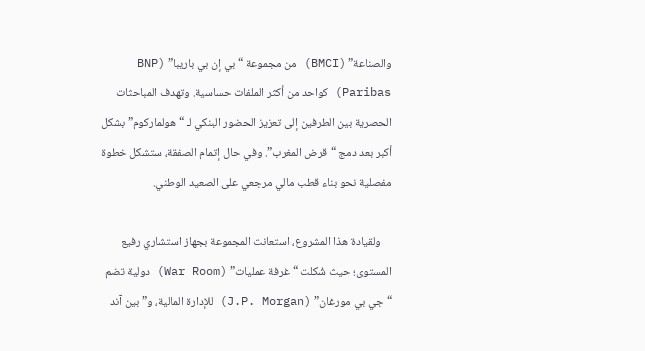والصناعة” (BMCI) من مجموعة “بي إن بي باريبا” (BNP Paribas) كواحد من أكثر الملفات حساسية. وتهدف المباحثات الحصرية بين الطرفين إلى تعزيز الحضور البنكي لـ “هولماركوم” بشكل أكبر بعد دمج “قرض المغرب”. وفي حال إتمام الصفقة، ستشكل خطوة مفصلية نحو بناء قطب مالي مرجعي على الصعيد الوطني.

    ولقيادة هذا المشروع، استعانت المجموعة بجهاز استشاري رفيع المستوى؛ حيث شُكلت “غرفة عمليات” (War Room) دولية تضم “جي بي مورغان” (J.P. Morgan) للإدارة المالية، و”بين آند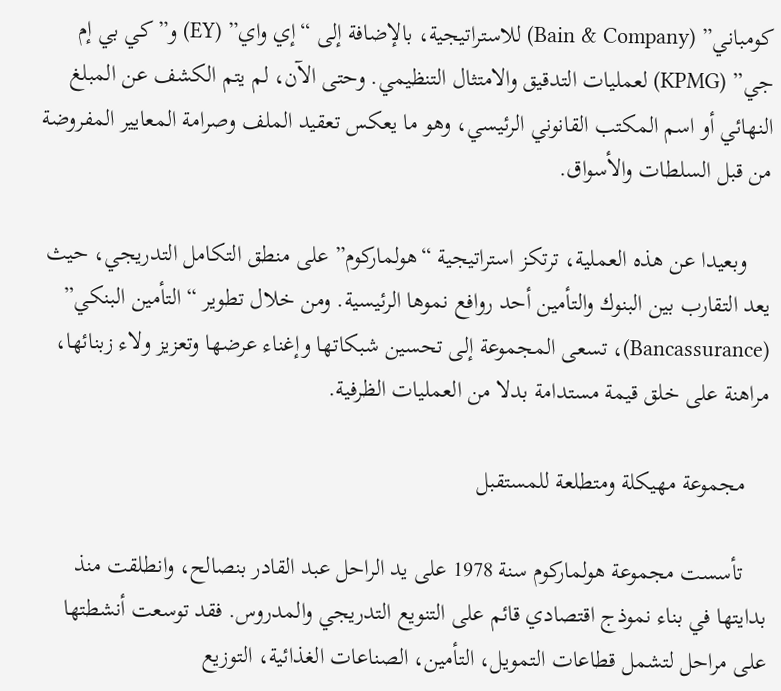كومباني” (Bain & Company) للاستراتيجية، بالإضافة إلى “إي واي” (EY) و”كي بي إم جي” (KPMG) لعمليات التدقيق والامتثال التنظيمي. وحتى الآن، لم يتم الكشف عن المبلغ النهائي أو اسم المكتب القانوني الرئيسي، وهو ما يعكس تعقيد الملف وصرامة المعايير المفروضة من قبل السلطات والأسواق.

    وبعيدا عن هذه العملية، ترتكز استراتيجية “هولماركوم” على منطق التكامل التدريجي، حيث يعد التقارب بين البنوك والتأمين أحد روافع نموها الرئيسية. ومن خلال تطوير “التأمين البنكي” (Bancassurance)، تسعى المجموعة إلى تحسين شبكاتها وإغناء عرضها وتعزيز ولاء زبنائها، مراهنة على خلق قيمة مستدامة بدلا من العمليات الظرفية.

    مجموعة مهيكلة ومتطلعة للمستقبل

    تأسست مجموعة هولماركوم سنة 1978 على يد الراحل عبد القادر بنصالح، وانطلقت منذ بدايتها في بناء نموذج اقتصادي قائم على التنويع التدريجي والمدروس. فقد توسعت أنشطتها على مراحل لتشمل قطاعات التمويل، التأمين، الصناعات الغذائية، التوزيع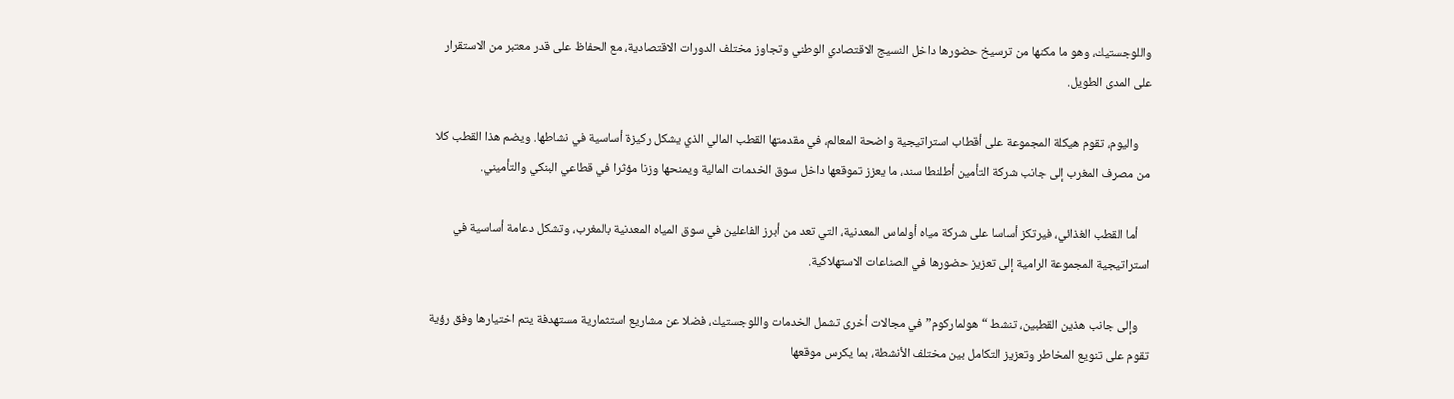واللوجستيك، وهو ما مكنها من ترسيخ حضورها داخل النسيج الاقتصادي الوطني وتجاوز مختلف الدورات الاقتصادية، مع الحفاظ على قدر معتبر من الاستقرار على المدى الطويل.

    واليوم، تقوم هيكلة المجموعة على أقطاب استراتيجية واضحة المعالم، في مقدمتها القطب المالي الذي يشكل ركيزة أساسية في نشاطها. ويضم هذا القطب كلا من مصرف المغرب إلى جانب شركة التأمين أطلنطا سند، ما يعزز تموقعها داخل سوق الخدمات المالية ويمنحها وزنا مؤثرا في قطاعي البنكي والتأميني.

    أما القطب الغذائي، فيرتكز أساسا على شركة مياه أولماس المعدنية، التي تعد من أبرز الفاعلين في سوق المياه المعدنية بالمغرب، وتشكل دعامة أساسية في استراتيجية المجموعة الرامية إلى تعزيز حضورها في الصناعات الاستهلاكية.

    وإلى جانب هذين القطبين، تنشط “هولماركوم” في مجالات أخرى تشمل الخدمات واللوجستيك، فضلا عن مشاريع استثمارية مستهدفة يتم اختيارها وفق رؤية تقوم على تنويع المخاطر وتعزيز التكامل بين مختلف الأنشطة، بما يكرس موقعها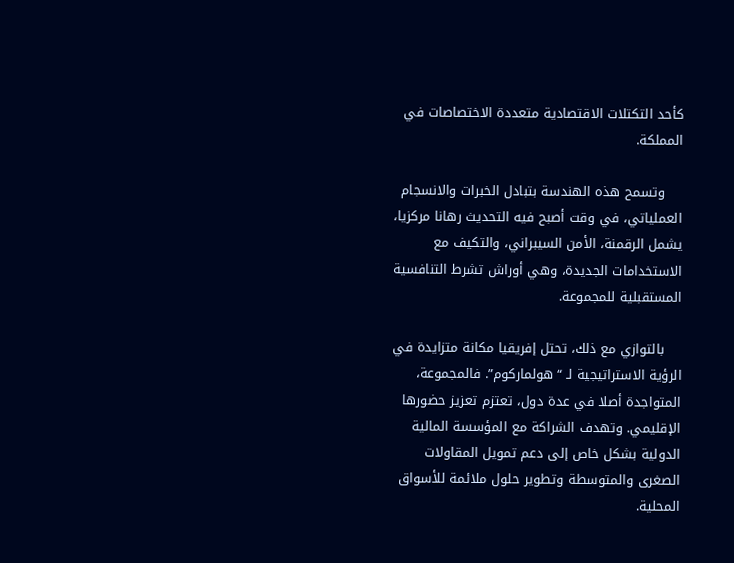كأحد التكتلات الاقتصادية متعددة الاختصاصات في المملكة.

    وتسمح هذه الهندسة بتبادل الخبرات والانسجام العملياتي، في وقت أصبح فيه التحديث رهانا مركزيا، يشمل الرقمنة، الأمن السيبراني، والتكيف مع الاستخدامات الجديدة، وهي أوراش تشرط التنافسية المستقبلية للمجموعة.

    بالتوازي مع ذلك، تحتل إفريقيا مكانة متزايدة في الرؤية الاستراتيجية لـ “هولماركوم”. فالمجموعة، المتواجدة أصلا في عدة دول، تعتزم تعزيز حضورها الإقليمي. وتهدف الشراكة مع المؤسسة المالية الدولية بشكل خاص إلى دعم تمويل المقاولات الصغرى والمتوسطة وتطوير حلول ملائمة للأسواق المحلية.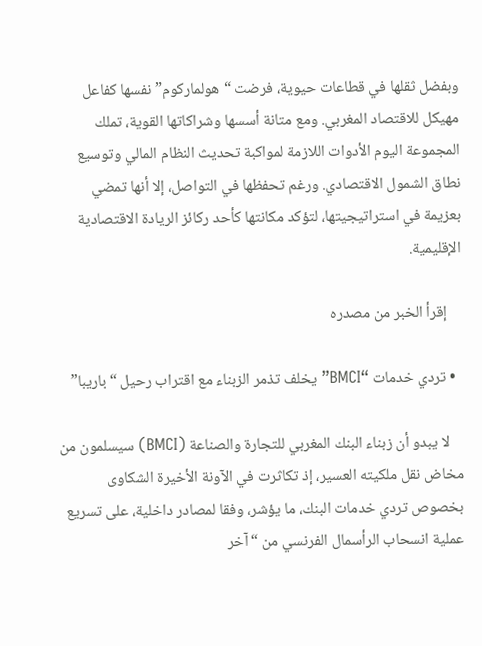وبفضل ثقلها في قطاعات حيوية، فرضت “هولماركوم” نفسها كفاعل مهيكل للاقتصاد المغربي. ومع متانة أسسها وشراكاتها القوية، تملك المجموعة اليوم الأدوات اللازمة لمواكبة تحديث النظام المالي وتوسيع نطاق الشمول الاقتصادي. ورغم تحفظها في التواصل، إلا أنها تمضي بعزيمة في استراتيجيتها، لتؤكد مكانتها كأحد ركائز الريادة الاقتصادية الإقليمية.

    إقرأ الخبر من مصدره

  • تردي خدمات “BMCI” يخلف تذمر الزبناء مع اقتراب رحيل “باريبا”

    لا يبدو أن زبناء البنك المغربي للتجارة والصناعة (BMCI) سيسلمون من مخاض نقل ملكيته العسير، إذ تكاثرت في الآونة الأخيرة الشكاوى بخصوص تردي خدمات البنك، ما يؤشر، وفقا لمصادر داخلية، على تسريع عملية انسحاب الرأسمال الفرنسي من “آخر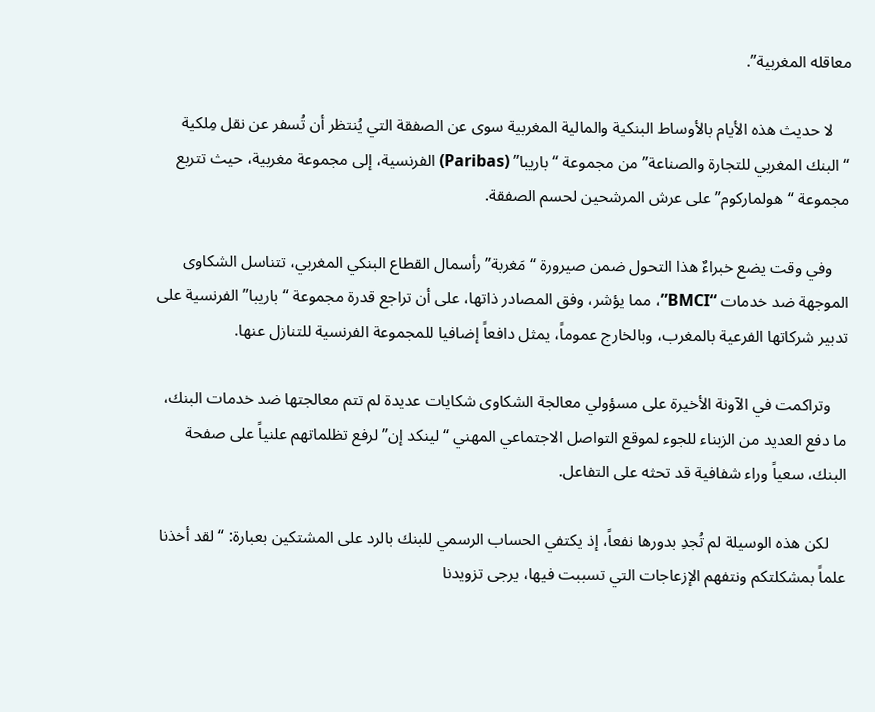معاقله المغربية”.

    لا حديث هذه الأيام بالأوساط البنكية والمالية المغربية سوى عن الصفقة التي يُنتظر أن تُسفر عن نقل مِلكية “البنك المغربي للتجارة والصناعة” من مجموعة “باريبا” (Paribas) الفرنسية، إلى مجموعة مغربية، حيث تتربع مجموعة “هولماركوم” على عرش المرشحين لحسم الصفقة.

    وفي وقت يضع خبراءٌ هذا التحول ضمن صيرورة “مَغربة” رأسمال القطاع البنكي المغربي، تتناسل الشكاوى الموجهة ضد خدمات “BMCI”، مما يؤشر، وفق المصادر ذاتها، على أن تراجع قدرة مجموعة “باريبا” الفرنسية على تدبير شركاتها الفرعية بالمغرب، وبالخارج عموماً، يمثل دافعاً إضافيا للمجموعة الفرنسية للتنازل عنها.

    وتراكمت في الآونة الأخيرة على مسؤولي معالجة الشكاوى شكايات عديدة لم تتم معالجتها ضد خدمات البنك، ما دفع العديد من الزبناء للجوء لموقع التواصل الاجتماعي المهني “لينكد إن” لرفع تظلماتهم علنياً على صفحة البنك، سعياً وراء شفافية قد تحثه على التفاعل.

    لكن هذه الوسيلة لم تُجدِ بدورها نفعاً، إذ يكتفي الحساب الرسمي للبنك بالرد على المشتكين بعبارة: “لقد أخذنا علماً بمشكلتكم ونتفهم الإزعاجات التي تسببت فيها، يرجى تزويدنا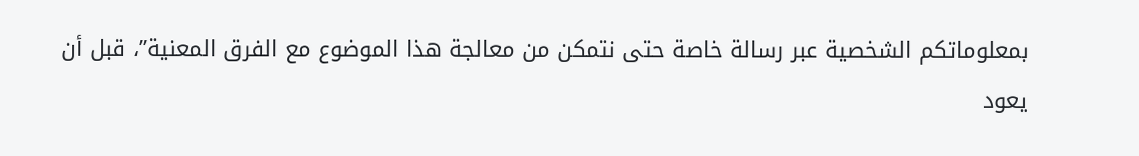بمعلوماتكم الشخصية عبر رسالة خاصة حتى نتمكن من معالجة هذا الموضوع مع الفرق المعنية”، قبل أن يعود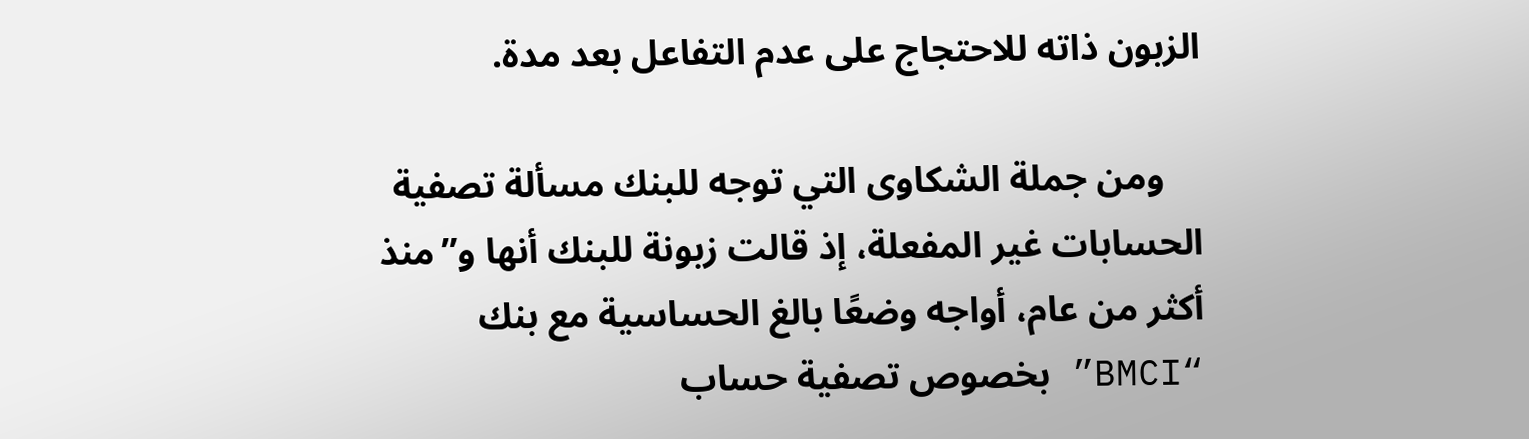الزبون ذاته للاحتجاج على عدم التفاعل بعد مدة.

    ومن جملة الشكاوى التي توجه للبنك مسألة تصفية الحسابات غير المفعلة، إذ قالت زبونة للبنك أنها و”منذ أكثر من عام، أواجه وضعًا بالغ الحساسية مع بنك “BMCI” بخصوص تصفية حساب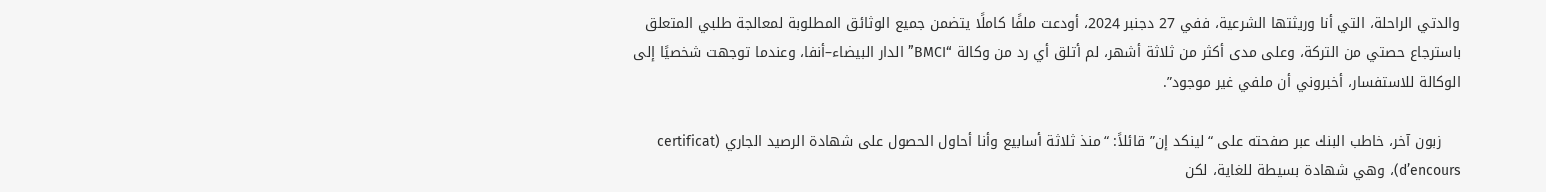والدتي الراحلة، التي أنا وريثتها الشرعية، ففي 27 دجنبر 2024، أودعت ملفًا كاملًا يتضمن جميع الوثائق المطلوبة لمعالجة طلبي المتعلق باسترجاع حصتي من التركة، وعلى مدى أكثر من ثلاثة أشهر، لم أتلق أي رد من وكالة “BMCI” الدار البيضاء–أنفا، وعندما توجهت شخصيًا إلى الوكالة للاستفسار، أخبروني أن ملفي غير موجود”.

    زبون آخر، خاطب البنك عبر صفحته على “لينكد إن” قائلاً: “منذ ثلاثة أسابيع وأنا أحاول الحصول على شهادة الرصيد الجاري (certificat d’encours)، وهي شهادة بسيطة للغاية، لكن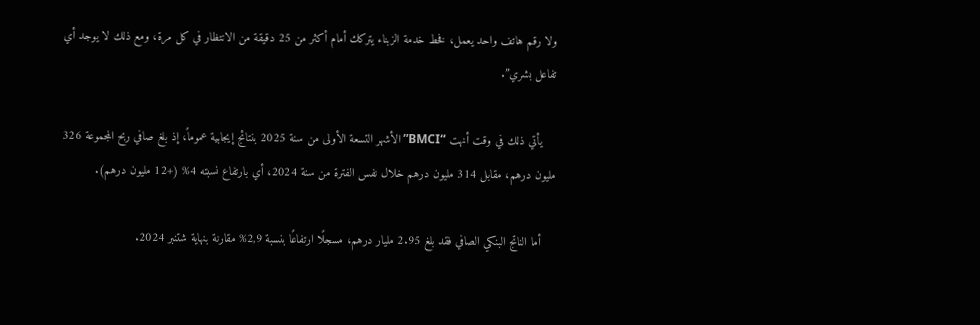ولا رقم هاتف واحد يعمل، فخط خدمة الزبناء يتركك أمام أكثر من 25 دقيقة من الانتظار في كل مرة، ومع ذلك لا يوجد أي تفاعل بشري”.

    يأتي ذلك في وقت أنهت “BMCI” الأشهر التسعة الأولى من سنة 2025 بنتائج إيجابية عموماً، إذ بلغ صافي ربح المجموعة 326 مليون درهم، مقابل 314 مليون درهم خلال نفس الفترة من سنة 2024، أي بارتفاع نسبته 4% (+12 مليون درهم).

    أما الناتج البنكي الصافي فقد بلغ 2.95 مليار درهم، مسجلًا ارتفاعًا بنسبة 2,9% مقارنة بنهاية شتنبر 2024.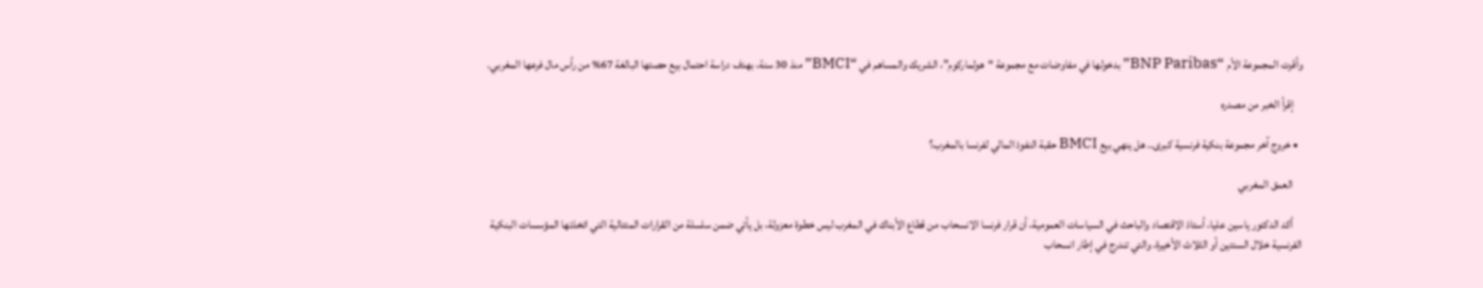وأقرت المجموعة الأم “BNP Paribas” بدخولها في مفاوضات مع مجموعة “هولماركوم”، الشريك والمساهم في “BMCI” منذ 30 سنة، بهدف دراسة احتمال بيع حصتها البالغة 67% من رأس مال فرعها المغربي.

    إقرأ الخبر من مصدره

  • خروج آخر مجموعة بنكية فرنسية كبرى.. هل ينهي بيع BMCI حقبة النفوذ المالي لفرنسا بالمغرب؟

    العمق المغربي

    أكد الدكتور ياسين عليا، أستاذ الاقتصاد والباحث في السياسات العمومية، أن قرار فرنسا الانسحاب من قطاع الأبناك في المغرب ليس خطوة معزولة، بل يأتي ضمن سلسلة من القرارات المتتالية التي اتخذتها المؤسسات البنكية الفرنسية خلال السنتين أو الثلاث الأخيرة، والتي تندرج في إطار انسحاب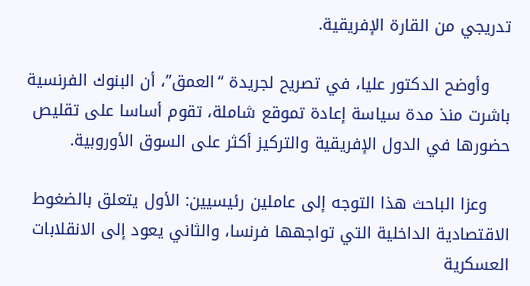تدريجي من القارة الإفريقية.

    وأوضح الدكتور عليا، في تصريح لجريدة “العمق”، أن البنوك الفرنسية باشرت منذ مدة سياسة إعادة تموقع شاملة، تقوم أساسا على تقليص حضورها في الدول الإفريقية والتركيز أكثر على السوق الأوروبية.

    وعزا الباحث هذا التوجه إلى عاملين رئيسيين: الأول يتعلق بالضغوط الاقتصادية الداخلية التي تواجهها فرنسا، والثاني يعود إلى الانقلابات العسكرية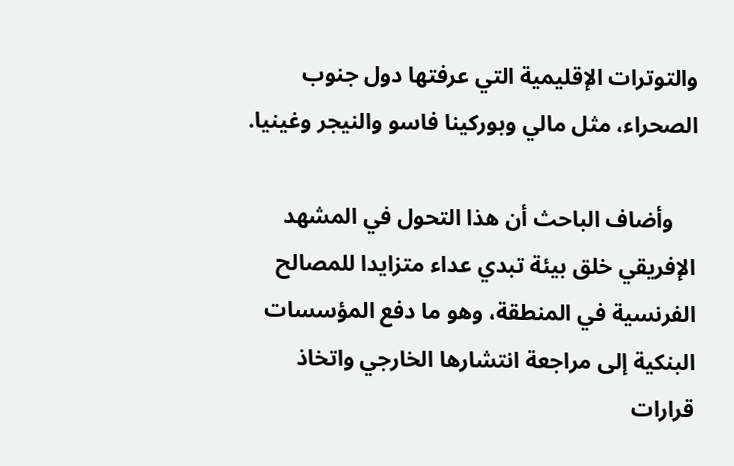والتوترات الإقليمية التي عرفتها دول جنوب الصحراء، مثل مالي وبوركينا فاسو والنيجر وغينيا.

    وأضاف الباحث أن هذا التحول في المشهد الإفريقي خلق بيئة تبدي عداء متزايدا للمصالح الفرنسية في المنطقة، وهو ما دفع المؤسسات البنكية إلى مراجعة انتشارها الخارجي واتخاذ قرارات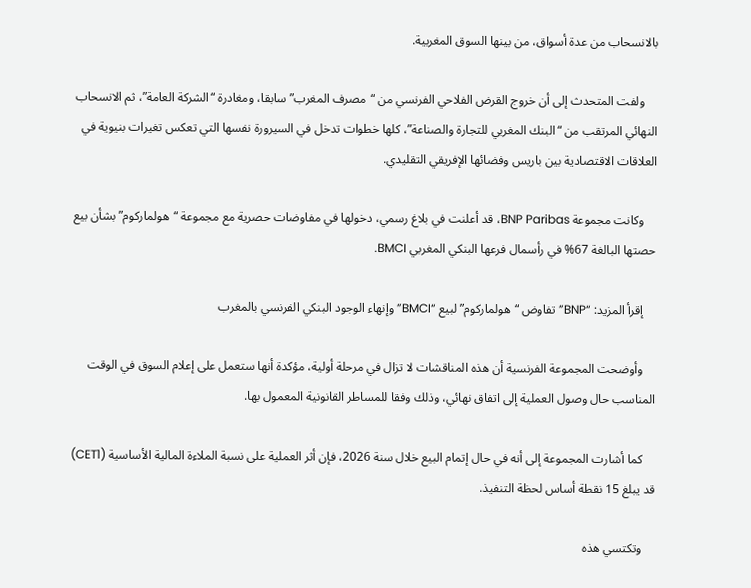بالانسحاب من عدة أسواق، من بينها السوق المغربية.

    ولفت المتحدث إلى أن خروج القرض الفلاحي الفرنسي من “مصرف المغرب” سابقا، ومغادرة “الشركة العامة”، ثم الانسحاب النهائي المرتقب من “البنك المغربي للتجارة والصناعة”، كلها خطوات تدخل في السيرورة نفسها التي تعكس تغيرات بنيوية في العلاقات الاقتصادية بين باريس وفضائها الإفريقي التقليدي.

    وكانت مجموعة BNP Paribas، قد أعلنت في بلاغ رسمي، دخولها في مفاوضات حصرية مع مجموعة “هولماركوم” بشأن بيع حصتها البالغة 67% في رأسمال فرعها البنكي المغربي BMCI.

    إقرأ المزيد: “BNP” تفاوض “هولماركوم” لبيع “BMCI” وإنهاء الوجود البنكي الفرنسي بالمغرب

    وأوضحت المجموعة الفرنسية أن هذه المناقشات لا تزال في مرحلة أولية، مؤكدة أنها ستعمل على إعلام السوق في الوقت المناسب حال وصول العملية إلى اتفاق نهائي، وذلك وفقا للمساطر القانونية المعمول بها.

    كما أشارت المجموعة إلى أنه في حال إتمام البيع خلال سنة 2026، فإن أثر العملية على نسبة الملاءة المالية الأساسية (CET1) قد يبلغ 15 نقطة أساس لحظة التنفيذ.

    وتكتسي هذه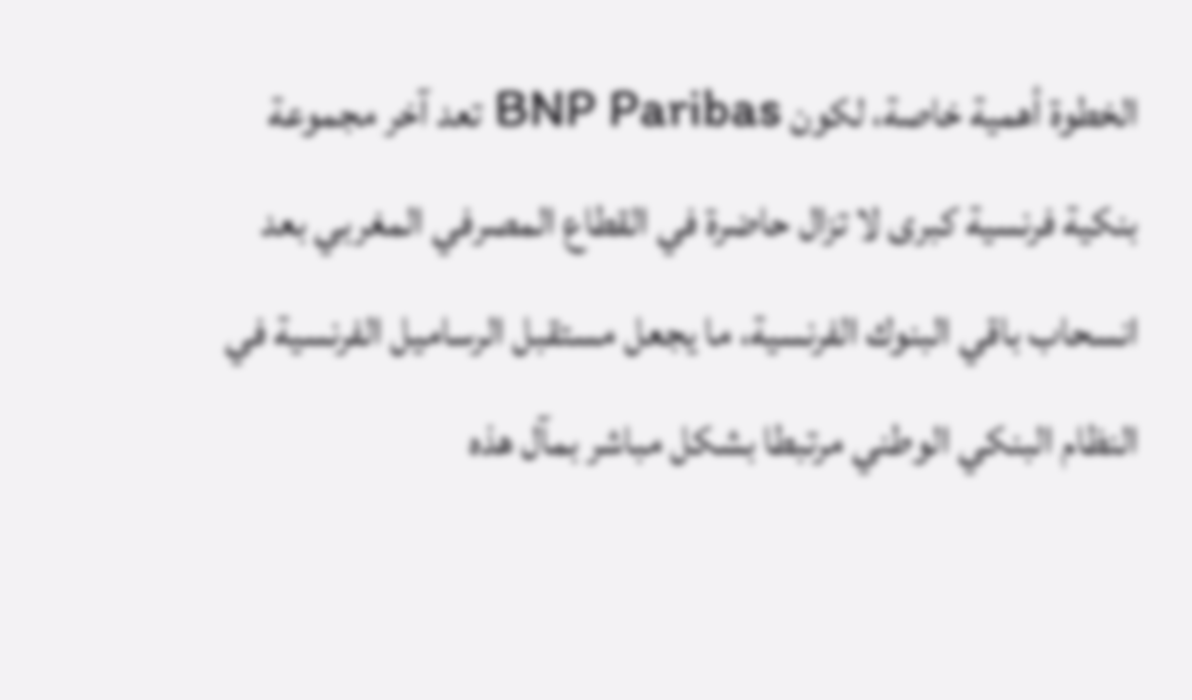الخطوة أهمية خاصة، لكون BNP Paribas تعد آخر مجموعة بنكية فرنسية كبرى لا تزال حاضرة في القطاع المصرفي المغربي بعد انسحاب باقي البنوك الفرنسية، ما يجعل مستقبل الرساميل الفرنسية في النظام البنكي الوطني مرتبطا بشكل مباشر بمآل هذه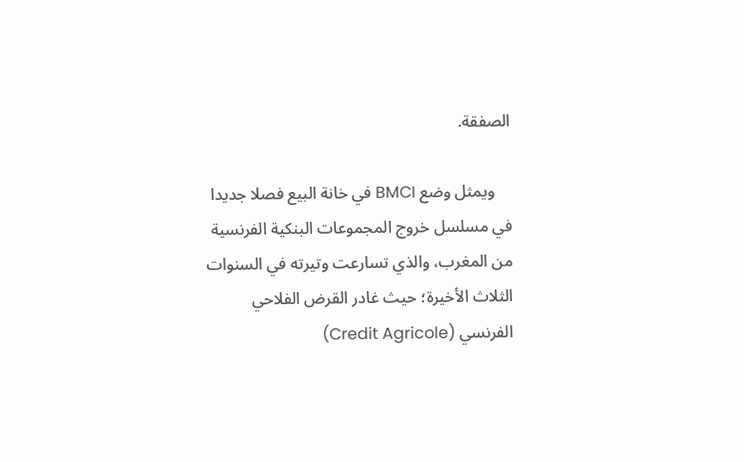الصفقة.

    ويمثل وضع BMCI في خانة البيع فصلا جديدا في مسلسل خروج المجموعات البنكية الفرنسية من المغرب، والذي تسارعت وتيرته في السنوات الثلاث الأخيرة؛ حيث غادر القرض الفلاحي الفرنسي (Credit Agricole)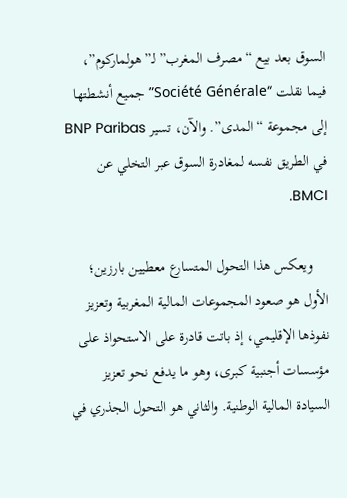السوق بعد بيع “مصرف المغرب” لـ”هولماركوم”، فيما نقلت “Société Générale” جميع أنشطتها إلى مجموعة “المدى”. والآن، تسير BNP Paribas في الطريق نفسه لمغادرة السوق عبر التخلي عن BMCI.

    ويعكس هذا التحول المتسارع معطيين بارزين؛ الأول هو صعود المجموعات المالية المغربية وتعزيز نفوذها الإقليمي، إذ باتت قادرة على الاستحواذ على مؤسسات أجنبية كبرى، وهو ما يدفع نحو تعزيز السيادة المالية الوطنية. والثاني هو التحول الجذري في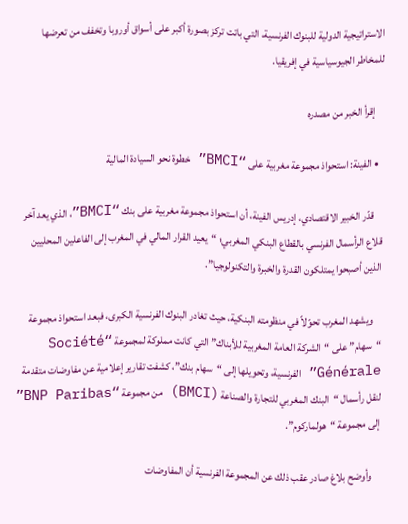الاستراتيجية الدولية للبنوك الفرنسية، التي باتت تركز بصورة أكبر على أسواق أوروبا وتخفف من تعرضها للمخاطر الجيوسياسية في إفريقيا.

    إقرأ الخبر من مصدره

  • الفينة: استحواذ مجموعة مغربية على “BMCI” خطوة نحو السيادة المالية

    قدّر الخبير الاقتصادي، إدريس الفينة، أن استحواذ مجموعة مغربية على بنك “BMCI”، الذي يعد آخر قلاع الرأسمال الفرنسي بالقطاع البنكي المغربي؛ “يعيد القرار المالي في المغرب إلى الفاعلين المحليين الذين أصبحوا يمتلكون القدرة والخبرة والتكنولوجيا”.

    ويشهد المغرب تحوّلاً في منظومته البنكية، حيث تغادر البنوك الفرنسية الكبرى، فبعد استحواذ مجموعة “سهام” على “الشركة العامة المغربية للأبناك” التي كانت مملوكة لمجموعة “Société Générale” الفرنسية، وتحويلها إلى “سهام بنك”، كشفت تقارير إعلامية عن مفاوضات متقدمة لنقل رأسمال “البنك المغربي للتجارة والصناعة (BMCI) من مجموعة “BNP Paribas” إلى مجموعة “هولماركوم”.

    وأوضح بلاغ صادر عقب ذلك عن المجموعة الفرنسية أن المفاوضات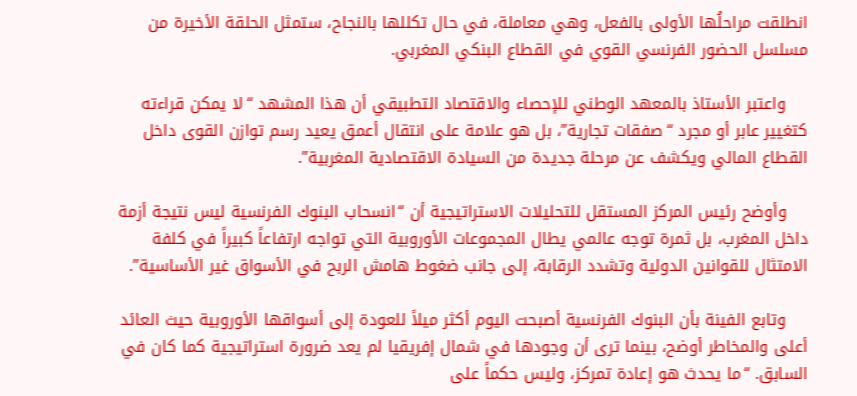انطلقت مراحلُها الأولى بالفعل، وهي معاملة، في حال تكللها بالنجاح، ستمثل الحلقة الأخيرة من مسلسل الحضور الفرنسي القوي في القطاع البنكي المغربي.

    واعتبر الأستاذ بالمعهد الوطني للإحصاء والاقتصاد التطبيقي أن هذا المشهد “لا يمكن قراءته كتغيير عابر أو مجرد “صفقات تجارية”، بل هو علامة على انتقال أعمق يعيد رسم توازن القوى داخل القطاع المالي ويكشف عن مرحلة جديدة من السيادة الاقتصادية المغربية”.

    وأوضح رئيس المركز المستقل للتحليلات الاستراتيجية أن “انسحاب البنوك الفرنسية ليس نتيجة أزمة داخل المغرب، بل ثمرة توجه عالمي يطال المجموعات الأوروبية التي تواجه ارتفاعاً كبيراً في كلفة الامتثال للقوانين الدولية وتشدد الرقابة، إلى جانب ضغوط هامش الربح في الأسواق غير الأساسية”.

    وتابع الفينة بأن البنوك الفرنسية أصبحت اليوم أكثر ميلاً للعودة إلى أسواقها الأوروبية حيث العائد أعلى والمخاطر أوضح، بينما ترى أن وجودها في شمال إفريقيا لم يعد ضرورة استراتيجية كما كان في السابق. “ما يحدث هو إعادة تمركز، وليس حكماً على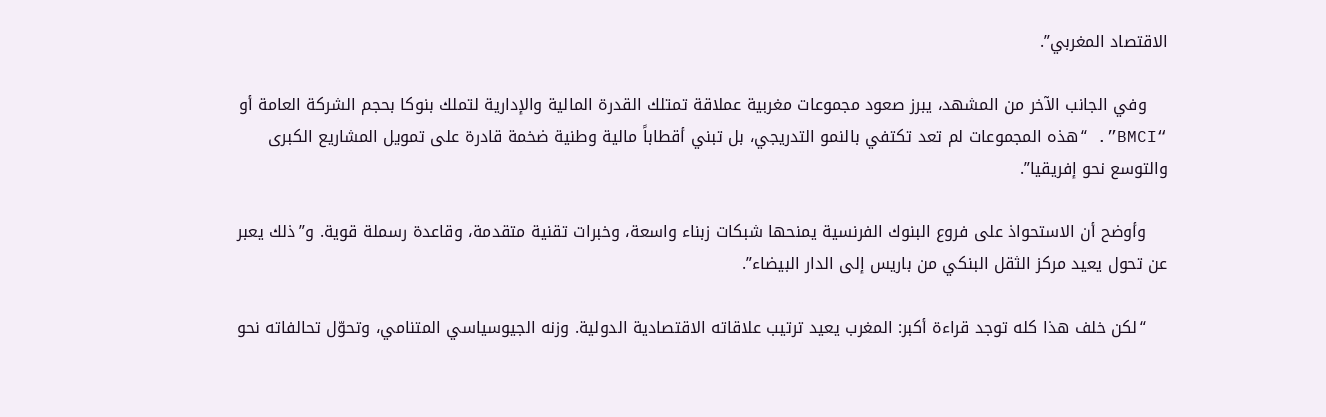الاقتصاد المغربي”.

    وفي الجانب الآخر من المشهد، يبرز صعود مجموعات مغربية عملاقة تمتلك القدرة المالية والإدارية لتملك بنوكا بحجم الشركة العامة أو “BMCI”. “هذه المجموعات لم تعد تكتفي بالنمو التدريجي، بل تبني أقطاباً مالية وطنية ضخمة قادرة على تمويل المشاريع الكبرى والتوسع نحو إفريقيا”.

    وأوضح أن الاستحواذ على فروع البنوك الفرنسية يمنحها شبكات زبناء واسعة، وخبرات تقنية متقدمة، وقاعدة رسملة قوية. و”ذلك يعبر عن تحول يعيد مركز الثقل البنكي من باريس إلى الدار البيضاء”.

    “لكن خلف هذا كله توجد قراءة أكبر: المغرب يعيد ترتيب علاقاته الاقتصادية الدولية. وزنه الجيوسياسي المتنامي، وتحوّل تحالفاته نحو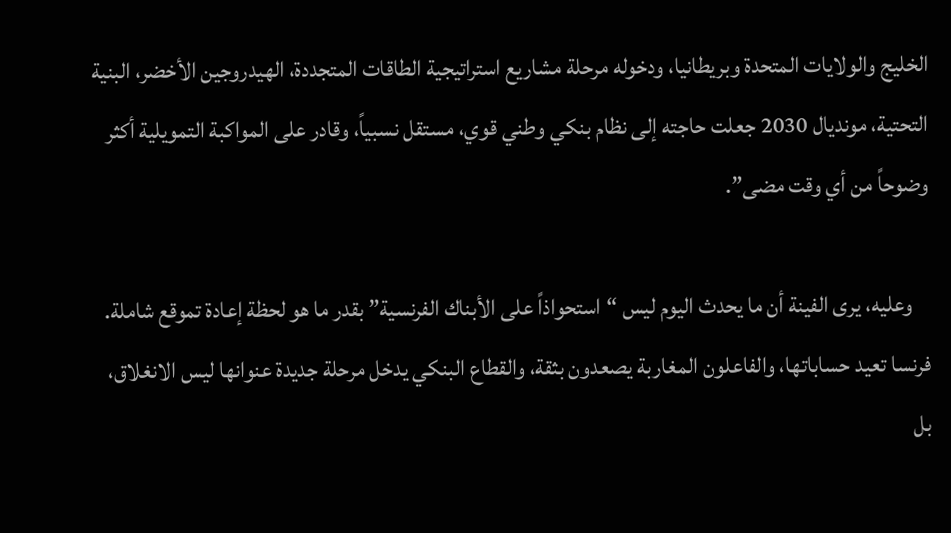الخليج والولايات المتحدة وبريطانيا، ودخوله مرحلة مشاريع استراتيجية الطاقات المتجددة، الهيدروجين الأخضر، البنية التحتية، مونديال 2030 جعلت حاجته إلى نظام بنكي وطني قوي، مستقل نسبياً، وقادر على المواكبة التمويلية أكثر وضوحاً من أي وقت مضى”.

    وعليه، يرى الفينة أن ما يحدث اليوم ليس “استحواذاً على الأبناك الفرنسية” بقدر ما هو لحظة إعادة تموقع شاملة. فرنسا تعيد حساباتها، والفاعلون المغاربة يصعدون بثقة، والقطاع البنكي يدخل مرحلة جديدة عنوانها ليس الانغلاق، بل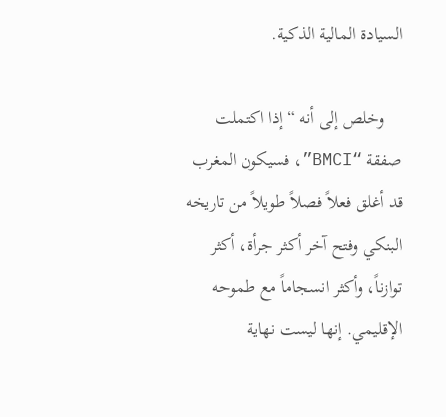السيادة المالية الذكية.

    وخلص إلى أنه “إذا اكتملت صفقة “BMCI”، فسيكون المغرب قد أغلق فعلاً فصلاً طويلاً من تاريخه البنكي وفتح آخر أكثر جرأة، أكثر توازناً، وأكثر انسجاماً مع طموحه الإقليمي. إنها ليست نهاية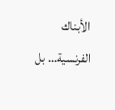الأبناك الفرنسية… بل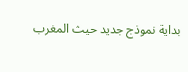بداية نموذج جديد حيث المغرب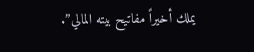يملك أخيراً مفاتيح بيته المالي”.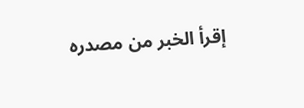إقرأ الخبر من مصدره